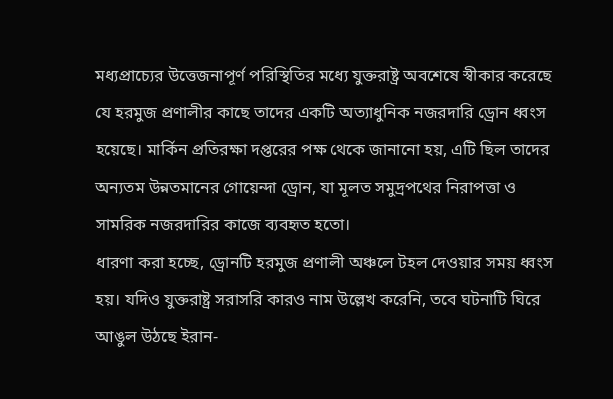মধ্যপ্রাচ্যের উত্তেজনাপূর্ণ পরিস্থিতির মধ্যে যুক্তরাষ্ট্র অবশেষে স্বীকার করেছে যে হরমুজ প্রণালীর কাছে তাদের একটি অত্যাধুনিক নজরদারি ড্রোন ধ্বংস হয়েছে। মার্কিন প্রতিরক্ষা দপ্তরের পক্ষ থেকে জানানো হয়, এটি ছিল তাদের অন্যতম উন্নতমানের গোয়েন্দা ড্রোন, যা মূলত সমুদ্রপথের নিরাপত্তা ও সামরিক নজরদারির কাজে ব্যবহৃত হতো।
ধারণা করা হচ্ছে, ড্রোনটি হরমুজ প্রণালী অঞ্চলে টহল দেওয়ার সময় ধ্বংস হয়। যদিও যুক্তরাষ্ট্র সরাসরি কারও নাম উল্লেখ করেনি, তবে ঘটনাটি ঘিরে আঙুল উঠছে ইরান-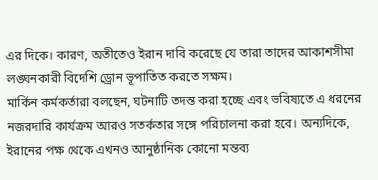এর দিকে। কারণ, অতীতেও ইরান দাবি করেছে যে তারা তাদের আকাশসীমা লঙ্ঘনকারী বিদেশি ড্রোন ভূপাতিত করতে সক্ষম।
মার্কিন কর্মকর্তারা বলছেন, ঘটনাটি তদন্ত করা হচ্ছে এবং ভবিষ্যতে এ ধরনের নজরদারি কার্যক্রম আরও সতর্কতার সঙ্গে পরিচালনা করা হবে। অন্যদিকে, ইরানের পক্ষ থেকে এখনও আনুষ্ঠানিক কোনো মন্তব্য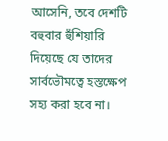আসেনি, তবে দেশটি বহুবার হুঁশিয়ারি দিয়েছে যে তাদের সার্বভৌমত্বে হস্তক্ষেপ সহ্য করা হবে না।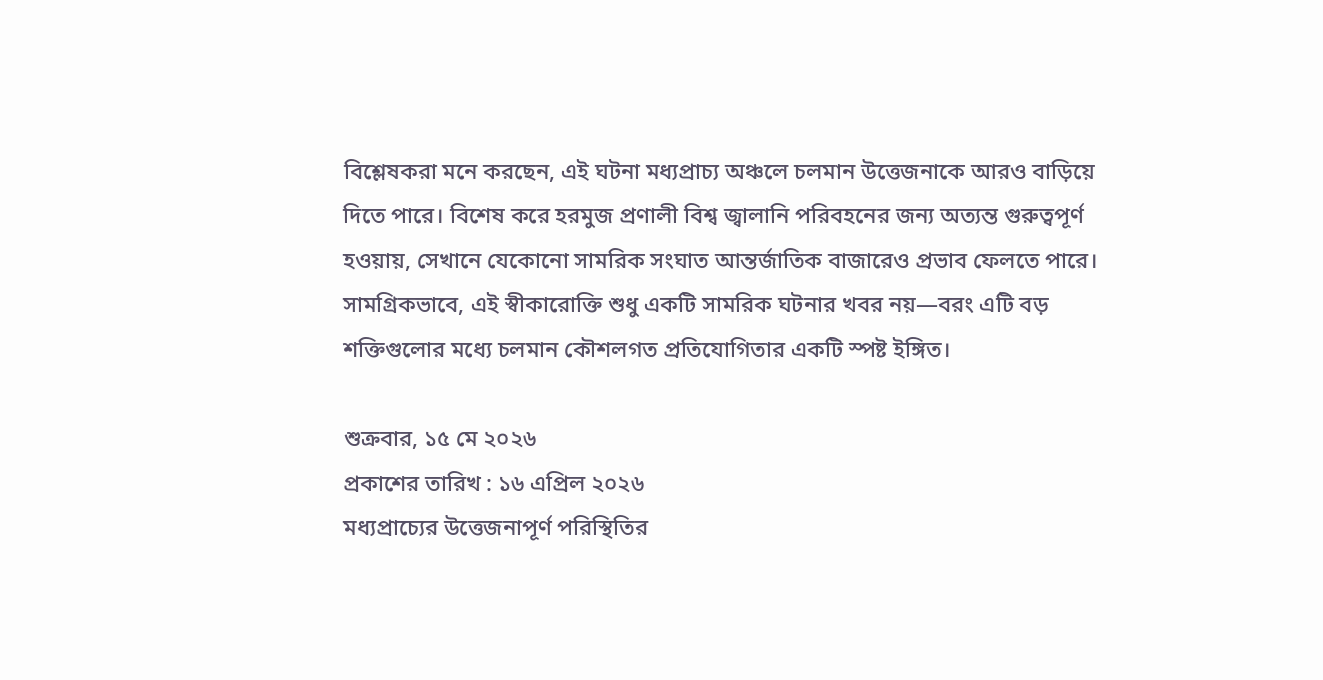বিশ্লেষকরা মনে করছেন, এই ঘটনা মধ্যপ্রাচ্য অঞ্চলে চলমান উত্তেজনাকে আরও বাড়িয়ে দিতে পারে। বিশেষ করে হরমুজ প্রণালী বিশ্ব জ্বালানি পরিবহনের জন্য অত্যন্ত গুরুত্বপূর্ণ হওয়ায়, সেখানে যেকোনো সামরিক সংঘাত আন্তর্জাতিক বাজারেও প্রভাব ফেলতে পারে।
সামগ্রিকভাবে, এই স্বীকারোক্তি শুধু একটি সামরিক ঘটনার খবর নয়—বরং এটি বড় শক্তিগুলোর মধ্যে চলমান কৌশলগত প্রতিযোগিতার একটি স্পষ্ট ইঙ্গিত।

শুক্রবার, ১৫ মে ২০২৬
প্রকাশের তারিখ : ১৬ এপ্রিল ২০২৬
মধ্যপ্রাচ্যের উত্তেজনাপূর্ণ পরিস্থিতির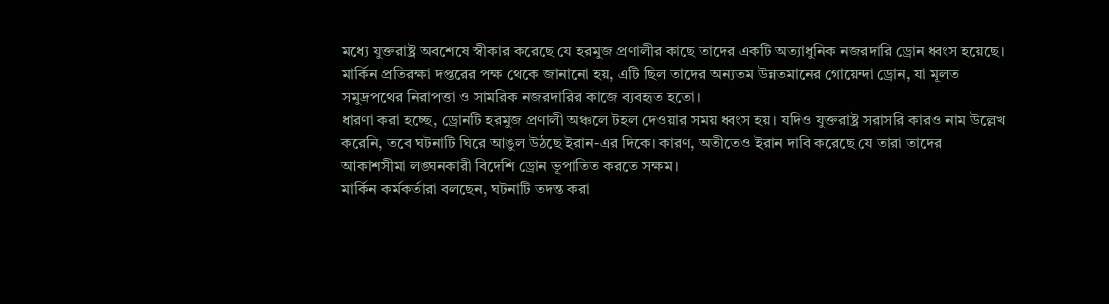মধ্যে যুক্তরাষ্ট্র অবশেষে স্বীকার করেছে যে হরমুজ প্রণালীর কাছে তাদের একটি অত্যাধুনিক নজরদারি ড্রোন ধ্বংস হয়েছে। মার্কিন প্রতিরক্ষা দপ্তরের পক্ষ থেকে জানানো হয়, এটি ছিল তাদের অন্যতম উন্নতমানের গোয়েন্দা ড্রোন, যা মূলত সমুদ্রপথের নিরাপত্তা ও সামরিক নজরদারির কাজে ব্যবহৃত হতো।
ধারণা করা হচ্ছে, ড্রোনটি হরমুজ প্রণালী অঞ্চলে টহল দেওয়ার সময় ধ্বংস হয়। যদিও যুক্তরাষ্ট্র সরাসরি কারও নাম উল্লেখ করেনি, তবে ঘটনাটি ঘিরে আঙুল উঠছে ইরান-এর দিকে। কারণ, অতীতেও ইরান দাবি করেছে যে তারা তাদের আকাশসীমা লঙ্ঘনকারী বিদেশি ড্রোন ভূপাতিত করতে সক্ষম।
মার্কিন কর্মকর্তারা বলছেন, ঘটনাটি তদন্ত করা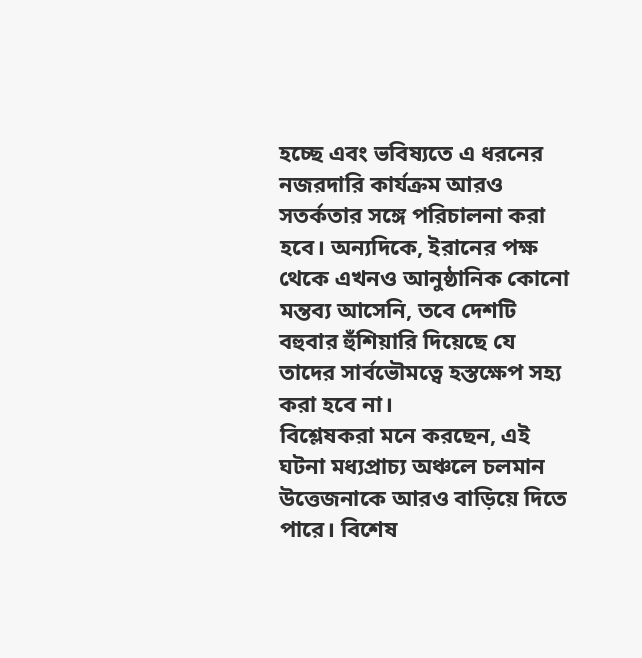হচ্ছে এবং ভবিষ্যতে এ ধরনের নজরদারি কার্যক্রম আরও সতর্কতার সঙ্গে পরিচালনা করা হবে। অন্যদিকে, ইরানের পক্ষ থেকে এখনও আনুষ্ঠানিক কোনো মন্তব্য আসেনি, তবে দেশটি বহুবার হুঁশিয়ারি দিয়েছে যে তাদের সার্বভৌমত্বে হস্তক্ষেপ সহ্য করা হবে না।
বিশ্লেষকরা মনে করছেন, এই ঘটনা মধ্যপ্রাচ্য অঞ্চলে চলমান উত্তেজনাকে আরও বাড়িয়ে দিতে পারে। বিশেষ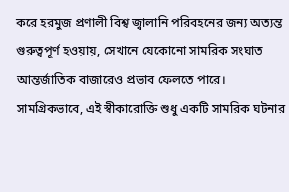করে হরমুজ প্রণালী বিশ্ব জ্বালানি পরিবহনের জন্য অত্যন্ত গুরুত্বপূর্ণ হওয়ায়, সেখানে যেকোনো সামরিক সংঘাত আন্তর্জাতিক বাজারেও প্রভাব ফেলতে পারে।
সামগ্রিকভাবে, এই স্বীকারোক্তি শুধু একটি সামরিক ঘটনার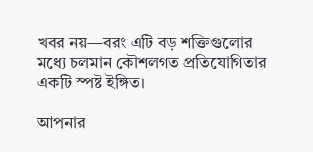খবর নয়—বরং এটি বড় শক্তিগুলোর মধ্যে চলমান কৌশলগত প্রতিযোগিতার একটি স্পষ্ট ইঙ্গিত।

আপনার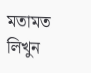মতামত লিখুন